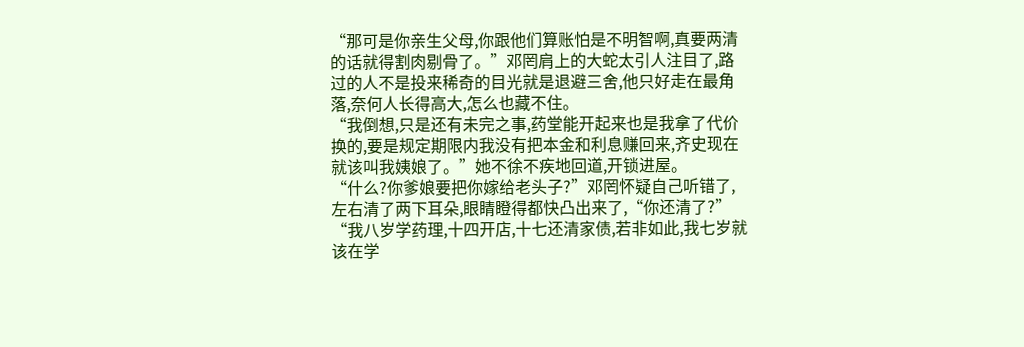“那可是你亲生父母,你跟他们算账怕是不明智啊,真要两清的话就得割肉剔骨了。”邓罔肩上的大蛇太引人注目了,路过的人不是投来稀奇的目光就是退避三舍,他只好走在最角落,奈何人长得高大,怎么也藏不住。
“我倒想,只是还有未完之事,药堂能开起来也是我拿了代价换的,要是规定期限内我没有把本金和利息赚回来,齐史现在就该叫我姨娘了。”她不徐不疾地回道,开锁进屋。
“什么?你爹娘要把你嫁给老头子?”邓罔怀疑自己听错了,左右清了两下耳朵,眼睛瞪得都快凸出来了,“你还清了?”
“我八岁学药理,十四开店,十七还清家债,若非如此,我七岁就该在学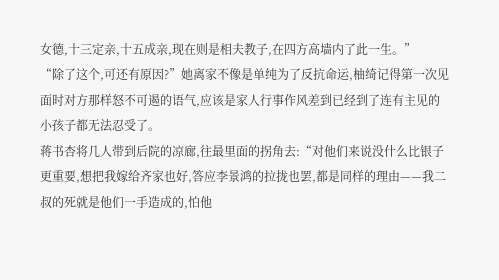女德,十三定亲,十五成亲,现在则是相夫教子,在四方高墙内了此一生。”
“除了这个,可还有原因?”她离家不像是单纯为了反抗命运,柚绮记得第一次见面时对方那样怒不可遏的语气,应该是家人行事作风差到已经到了连有主见的小孩子都无法忍受了。
蒋书杏将几人带到后院的凉廊,往最里面的拐角去:“对他们来说没什么比银子更重要,想把我嫁给齐家也好,答应李景鸿的拉拢也罢,都是同样的理由——我二叔的死就是他们一手造成的,怕他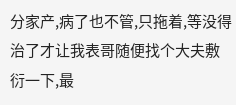分家产,病了也不管,只拖着,等没得治了才让我表哥随便找个大夫敷衍一下,最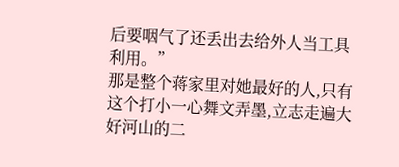后要咽气了还丢出去给外人当工具利用。”
那是整个蒋家里对她最好的人,只有这个打小一心舞文弄墨,立志走遍大好河山的二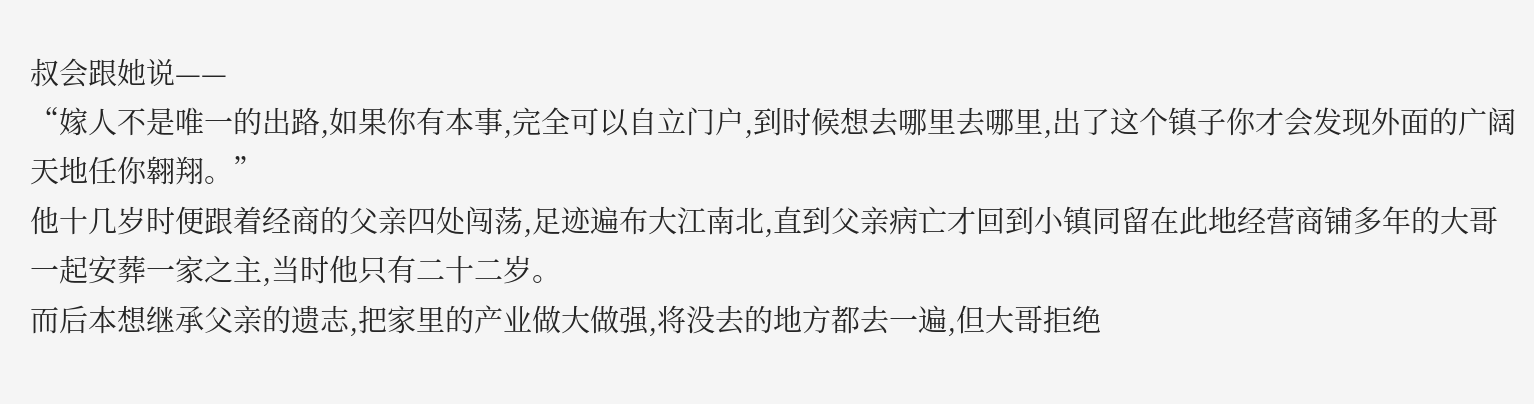叔会跟她说——
“嫁人不是唯一的出路,如果你有本事,完全可以自立门户,到时候想去哪里去哪里,出了这个镇子你才会发现外面的广阔天地任你翱翔。”
他十几岁时便跟着经商的父亲四处闯荡,足迹遍布大江南北,直到父亲病亡才回到小镇同留在此地经营商铺多年的大哥一起安葬一家之主,当时他只有二十二岁。
而后本想继承父亲的遗志,把家里的产业做大做强,将没去的地方都去一遍,但大哥拒绝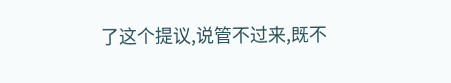了这个提议,说管不过来,既不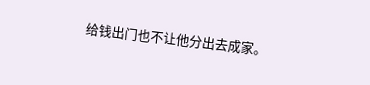给钱出门也不让他分出去成家。